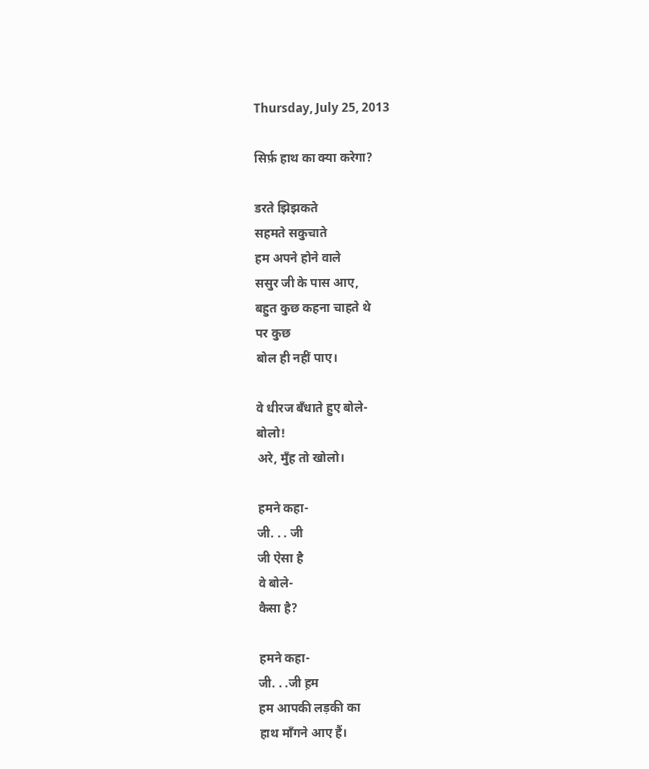Thursday, July 25, 2013

सिर्फ़ हाथ का क्या करेगा?

डरते झिझकते
सहमते सकुचाते
हम अपने होने वाले
ससुर जी के पास आए,
बहुत कुछ कहना चाहते थे
पर कुछ
बोल ही नहीं पाए।

वे धीरज बँधाते हुए बोले-
बोलो!
अरे, मुँह तो खोलो।

हमने कहा-
जी. . . जी
जी ऐसा है
वे बोले-
कैसा है?

हमने कहा-
जी. . .जी ह़म
हम आपकी लड़की का
हाथ माँगने आए हैं।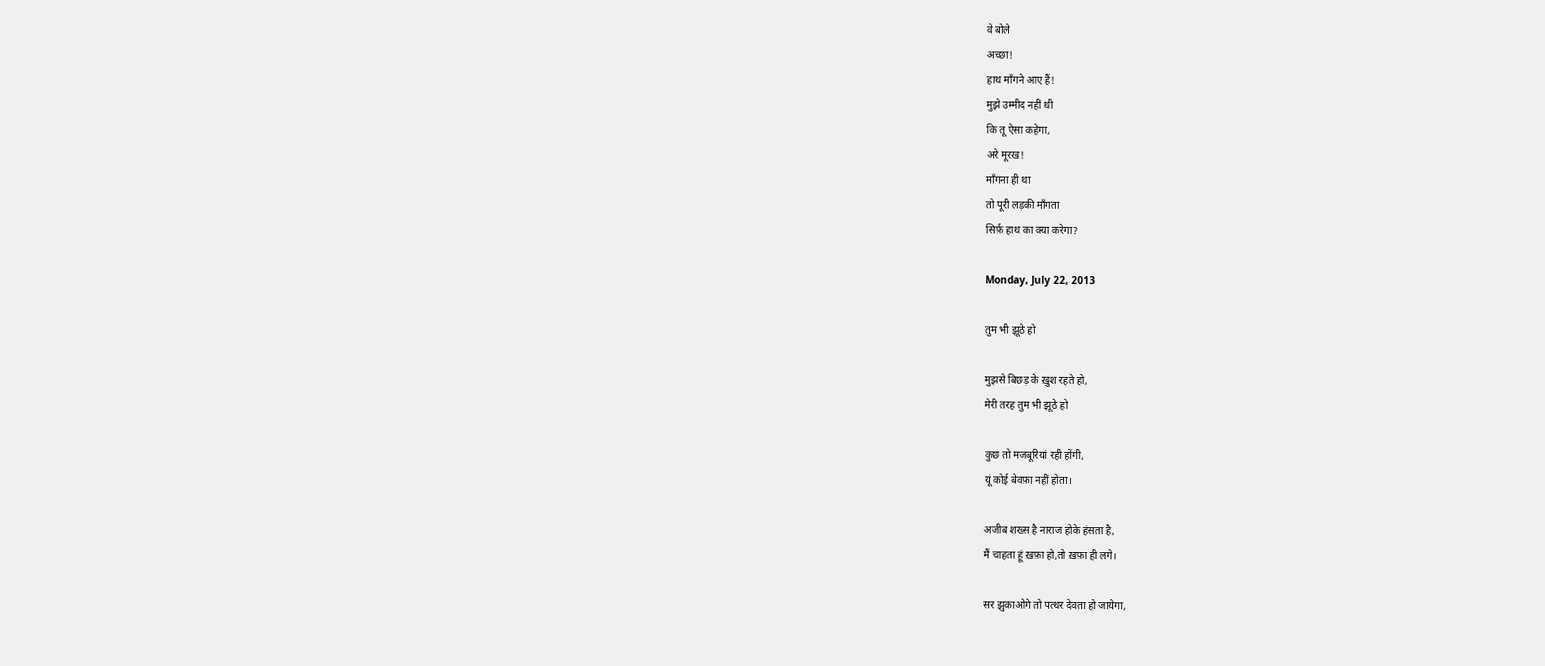वे बोले
अच्छा!
हाथ माँगने आए हैं!
मुझे उम्मीद नहीं थी
कि तू ऐसा कहेगा,
अरे मूरख!
माँगना ही था
तो पूरी लड़की माँगता
सिर्फ़ हाथ का क्या करेगा?

Monday, July 22, 2013

तुम भी झूठे हो

मुझसे बिछड़ के ख़ुश रहते हो,
मेरी तरह तुम भी झूठे हो

कुछ तो मजबूरियां रही होंगी,
यूं कोई बेवफ़ा नहीं होता।

अजीब शख्स है नाराज होके हंसता है,
मैं चाहता हूं ख़फ़ा हो,तो ख़फ़ा ही लगे।

सर झुकाओगे तो पत्थर देवता हो जायेगा,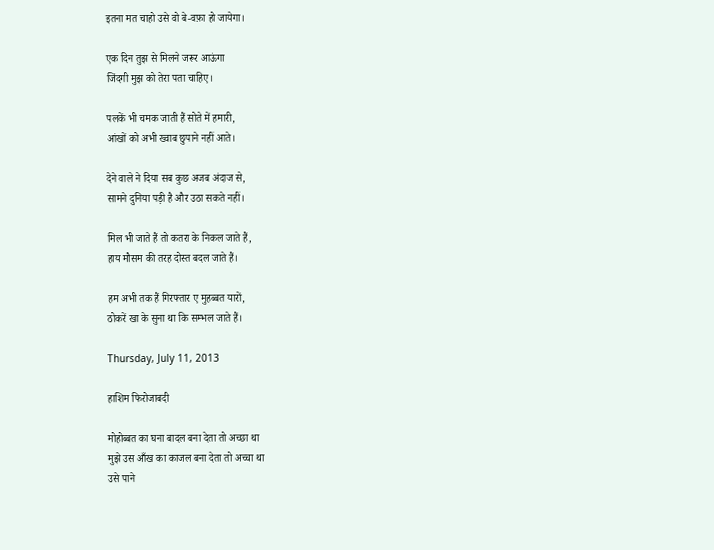इतना मत चाहो उसे वो बे-वफ़ा हो जायेगा।

एक दिन तुझ से मिलने जरूर आऊंगा
जिंदगी मुझ को तेरा पता चाहिए।

पलकें भी चमक जाती हैं सोते में हमारी,
आंखों को अभी ख्वाब छुपाने नहीं आते।

देने वाले ने दिया सब कुछ अजब अंदाज से,
सामने दुनिया पड़ी है और उठा सकते नहीं।

मिल भी जाते हैं तो कतरा के निकल जाते हैं,
हाय मौसम की तरह दोस्त बदल जाते हैं।

हम अभी तक हैं गिरफ्तार ए मुहब्बत यारों,
ठोकरें खा के सुना था कि सम्भल जाते हैं।

Thursday, July 11, 2013

हाशिम फिरोजाबदी

मोहोब्बत का घना बादल बना देता तो अच्छा था
मुझे उस आँख का काजल बना देता तो अच्चा था
उसे पाने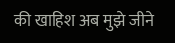की खाहिश अब मुझे जीने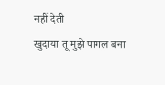नहीं देती
खुदाया तू मुझे पागल बना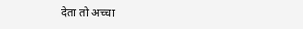देता तो अच्चा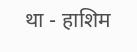था - हाशिम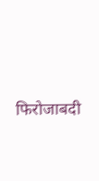फिरोजाबदी